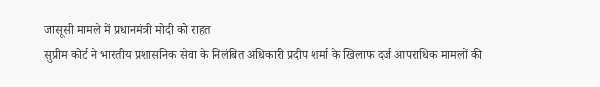जासूसी मामले में प्रधानमंत्री मोदी को राहत
सुप्रीम कोर्ट ने भारतीय प्रशासनिक सेवा के निलंबित अधिकारी प्रदीप शर्मा के खिलाफ दर्ज आपराधिक मामलों की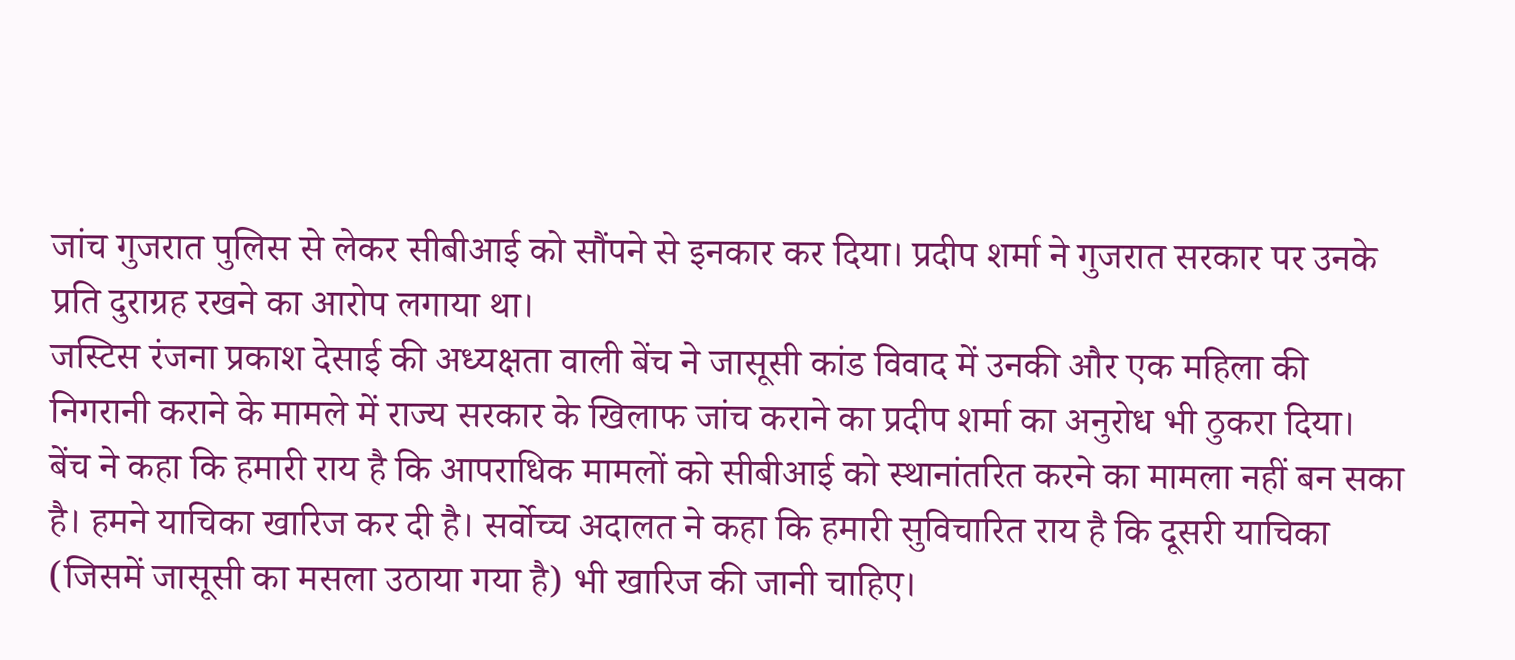जांच गुजरात पुलिस से लेकर सीबीआई को सौंपने से इनकार कर दिया। प्रदीप शर्मा ने गुजरात सरकार पर उनके प्रति दुराग्रह रखने का आरोप लगाया था।
जस्टिस रंजना प्रकाश देसाई की अध्यक्षता वाली बेंच ने जासूसी कांड विवाद में उनकी और एक महिला की निगरानी कराने के मामले में राज्य सरकार के खिलाफ जांच कराने का प्रदीप शर्मा का अनुरोध भी ठुकरा दिया।
बेंच ने कहा कि हमारी राय है कि आपराधिक मामलों को सीबीआई को स्थानांतरित करने का मामला नहीं बन सका है। हमने याचिका खारिज कर दी है। सर्वोच्च अदालत ने कहा कि हमारी सुविचारित राय है कि दूसरी याचिका (जिसमें जासूसी का मसला उठाया गया है) भी खारिज की जानी चाहिए।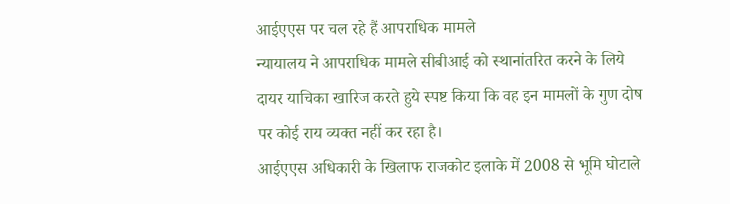आईएएस पर चल रहे हैं आपराधिक मामले
न्यायालय ने आपराधिक मामले सीबीआई को स्थानांतरित करने के लिये दायर याचिका खारिज करते हुये स्पष्ट किया कि वह इन मामलों के गुण दोष पर कोई राय व्यक्त नहीं कर रहा है।
आईएएस अधिकारी के खिलाफ राजकोट इलाके में 2008 से भूमि घोटाले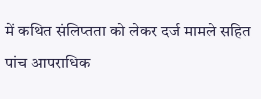में कथित संलिप्तता को लेकर दर्ज मामले सहित पांच आपराधिक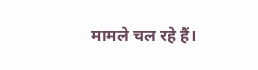मामले चल रहे हैं।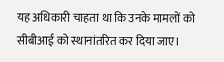यह अधिकारी चाहता था कि उनके मामलों को सीबीआई को स्थानांतरित कर दिया जाए।